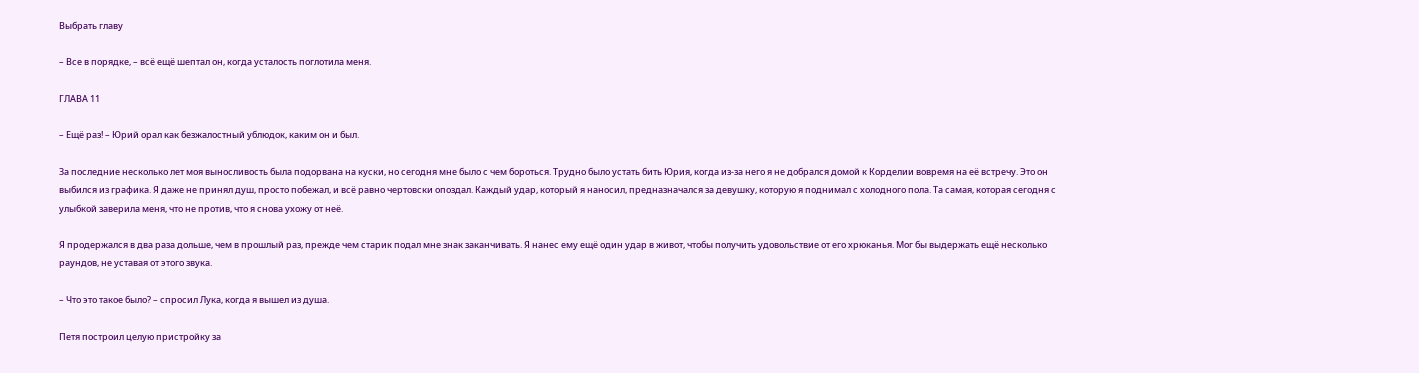Выбрать главу

– Все в порядке, – всё ещё шептал он, когда усталость поглотила меня.

ГЛАВА 11

– Ещё раз! – Юрий орал как безжалостный ублюдок, каким он и был.

За последние несколько лет моя выносливость была подорвана на куски, но сегодня мне было с чем бороться. Трудно было устать бить Юрия, когда из-за него я не добрался домой к Корделии вовремя на её встречу. Это он выбился из графика. Я даже не принял душ, просто побежал, и всё равно чертовски опоздал. Каждый удар, который я наносил, предназначался за девушку, которую я поднимал с холодного пола. Та самая, которая сегодня с улыбкой заверила меня, что не против, что я снова ухожу от неё.

Я продержался в два раза дольше, чем в прошлый раз, прежде чем старик подал мне знак заканчивать. Я нанес ему ещё один удар в живот, чтобы получить удовольствие от его хрюканья. Мог бы выдержать ещё несколько раундов, не уставая от этого звука.

– Что это такое было? – спросил Лука, когда я вышел из душа.

Петя построил целую пристройку за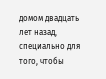домом двадцать лет назад, специально для того, чтобы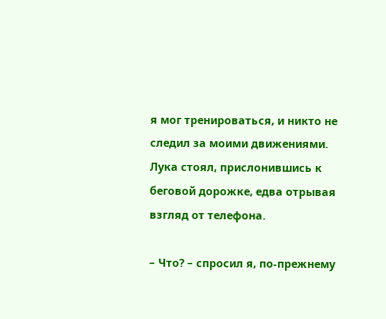я мог тренироваться, и никто не следил за моими движениями. Лука стоял, прислонившись к беговой дорожке, едва отрывая взгляд от телефона.

– Что? – спросил я, по-прежнему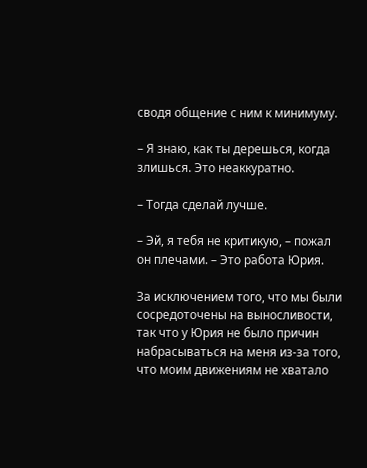сводя общение с ним к минимуму.

– Я знаю, как ты дерешься, когда злишься. Это неаккуратно.

– Тогда сделай лучше.

– Эй, я тебя не критикую, – пожал он плечами. – Это работа Юрия.

За исключением того, что мы были сосредоточены на выносливости, так что у Юрия не было причин набрасываться на меня из-за того, что моим движениям не хватало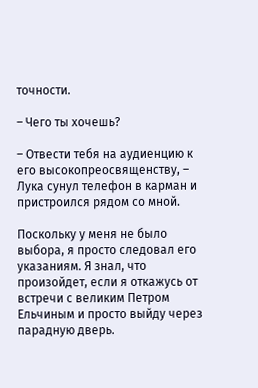точности.

– Чего ты хочешь?

– Отвести тебя на аудиенцию к его высокопреосвященству, – Лука сунул телефон в карман и пристроился рядом со мной.

Поскольку у меня не было выбора, я просто следовал его указаниям. Я знал, что произойдет, если я откажусь от встречи с великим Петром Ельчиным и просто выйду через парадную дверь.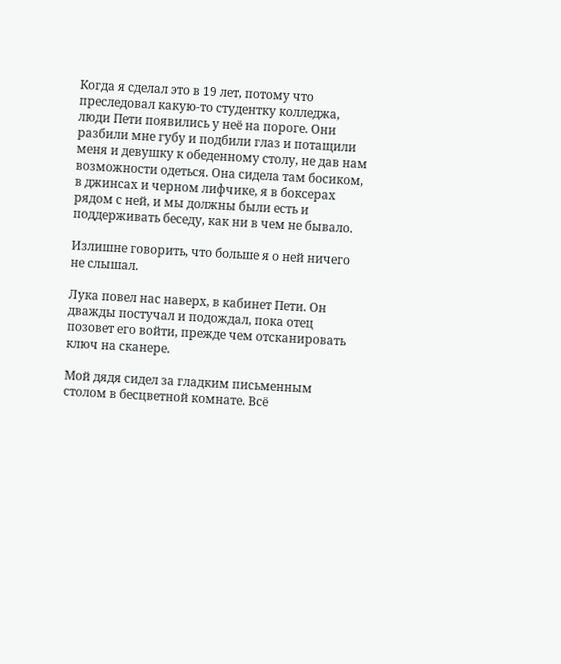Когда я сделал это в 19 лет, потому что преследовал какую-то студентку колледжа, люди Пети появились у неё на пороге. Они разбили мне губу и подбили глаз и потащили меня и девушку к обеденному столу, не дав нам возможности одеться. Она сидела там босиком, в джинсах и черном лифчике, я в боксерах рядом с ней, и мы должны были есть и поддерживать беседу, как ни в чем не бывало.

Излишне говорить, что больше я о ней ничего не слышал.

Лука повел нас наверх, в кабинет Пети. Он дважды постучал и подождал, пока отец позовет его войти, прежде чем отсканировать ключ на сканере.

Мой дядя сидел за гладким письменным столом в бесцветной комнате. Всё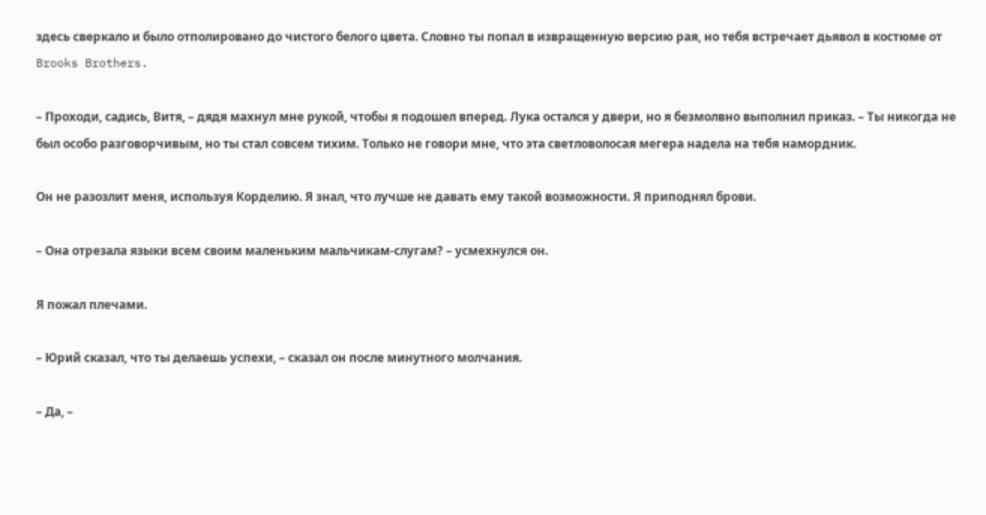здесь сверкало и было отполировано до чистого белого цвета. Словно ты попал в извращенную версию рая, но тебя встречает дьявол в костюме от Brooks Brothers.

– Проходи, садись, Витя, – дядя махнул мне рукой, чтобы я подошел вперед. Лука остался у двери, но я безмолвно выполнил приказ. – Ты никогда не был особо разговорчивым, но ты стал совсем тихим. Только не говори мне, что эта светловолосая мегера надела на тебя намордник.

Он не разозлит меня, используя Корделию. Я знал, что лучше не давать ему такой возможности. Я приподнял брови.

– Она отрезала языки всем своим маленьким мальчикам-слугам? – усмехнулся он.

Я пожал плечами.

– Юрий сказал, что ты делаешь успехи, – сказал он после минутного молчания.

– Да, –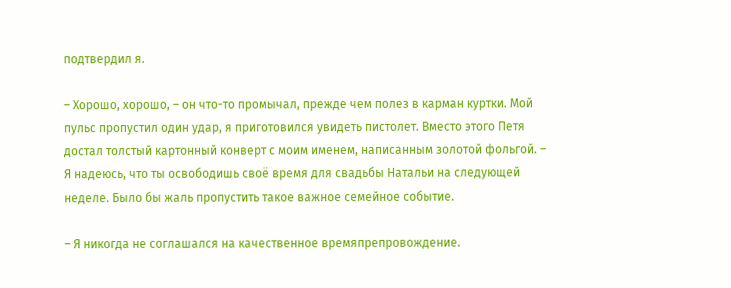подтвердил я.

– Хорошо, хорошо, – он что-то промычал, прежде чем полез в карман куртки. Мой пульс пропустил один удар, я приготовился увидеть пистолет. Вместо этого Петя достал толстый картонный конверт с моим именем, написанным золотой фольгой. – Я надеюсь, что ты освободишь своё время для свадьбы Натальи на следующей неделе. Было бы жаль пропустить такое важное семейное событие.

– Я никогда не соглашался на качественное времяпрепровождение.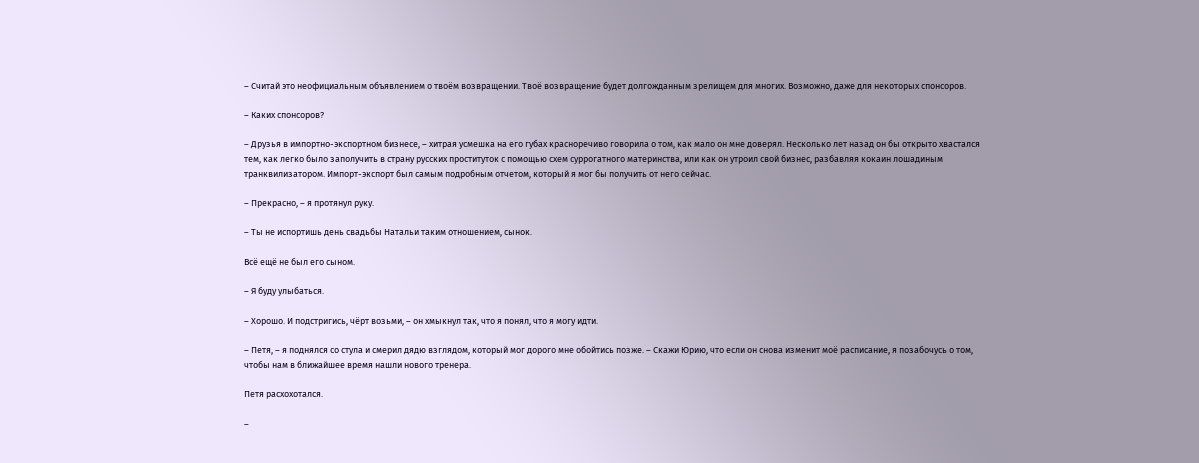– Считай это неофициальным объявлением о твоём возвращении. Твоё возвращение будет долгожданным зрелищем для многих. Возможно, даже для некоторых спонсоров.

– Каких спонсоров?

– Друзья в импортно-экспортном бизнесе, – хитрая усмешка на его губах красноречиво говорила о том, как мало он мне доверял. Несколько лет назад он бы открыто хвастался тем, как легко было заполучить в страну русских проституток с помощью схем суррогатного материнства, или как он утроил свой бизнес, разбавляя кокаин лошадиным транквилизатором. Импорт-экспорт был самым подробным отчетом, который я мог бы получить от него сейчас.

– Прекрасно, – я протянул руку.

– Ты не испортишь день свадьбы Натальи таким отношением, сынок.

Всё ещё не был его сыном.

– Я буду улыбаться.

– Хорошо. И подстригись, чёрт возьми, – он хмыкнул так, что я понял, что я могу идти.

– Петя, – я поднялся со стула и смерил дядю взглядом, который мог дорого мне обойтись позже. – Скажи Юрию, что если он снова изменит моё расписание, я позабочусь о том, чтобы нам в ближайшее время нашли нового тренера.

Петя расхохотался.

–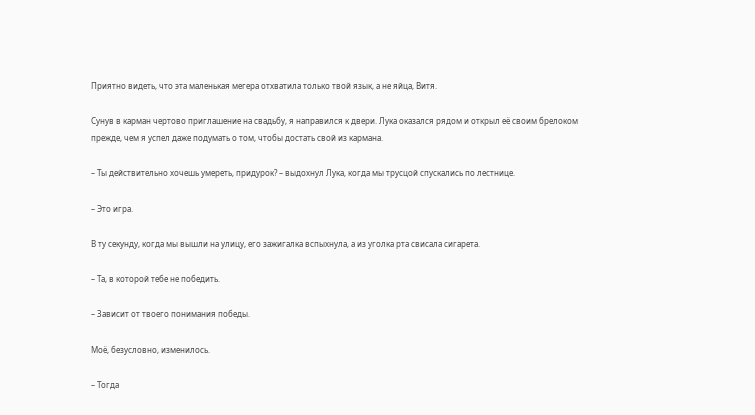Приятно видеть, что эта маленькая мегера отхватила только твой язык, а не яйца, Витя.

Сунув в карман чертово приглашение на свадьбу, я направился к двери. Лука оказался рядом и открыл её своим брелоком прежде, чем я успел даже подумать о том, чтобы достать свой из кармана.

– Ты действительно хочешь умереть, придурок? – выдохнул Лука, когда мы трусцой спускались по лестнице.

– Это игра.

В ту секунду, когда мы вышли на улицу, его зажигалка вспыхнула, а из уголка рта свисала сигарета.

– Та, в которой тебе не победить.

– Зависит от твоего понимания победы.

Моё, безусловно, изменилось.

– Тогда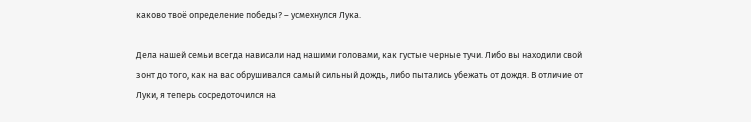каково твоё определение победы? – усмехнулся Лука.

Дела нашей семьи всегда нависали над нашими головами, как густые черные тучи. Либо вы находили свой зонт до того, как на вас обрушивался самый сильный дождь, либо пытались убежать от дождя. В отличие от Луки, я теперь сосредоточился на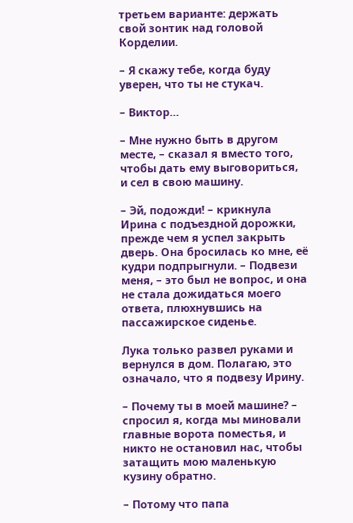третьем варианте: держать свой зонтик над головой Корделии.

– Я скажу тебе, когда буду уверен, что ты не стукач.

– Виктор…

– Мне нужно быть в другом месте, – сказал я вместо того, чтобы дать ему выговориться, и сел в свою машину.

– Эй, подожди! – крикнула Ирина с подъездной дорожки, прежде чем я успел закрыть дверь. Она бросилась ко мне, её кудри подпрыгнули. – Подвези меня, – это был не вопрос, и она не стала дожидаться моего ответа, плюхнувшись на пассажирское сиденье.

Лука только развел руками и вернулся в дом. Полагаю, это означало, что я подвезу Ирину.

– Почему ты в моей машине? – спросил я, когда мы миновали главные ворота поместья, и никто не остановил нас, чтобы затащить мою маленькую кузину обратно.

– Потому что папа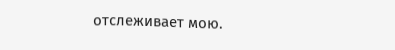отслеживает мою.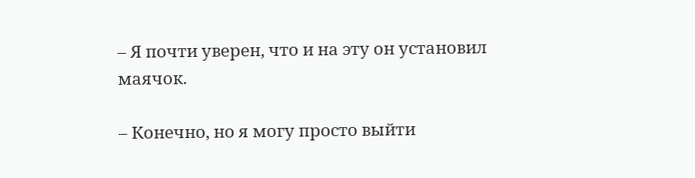– Я почти уверен, что и на эту он установил маячок.

– Конечно, но я могу просто выйти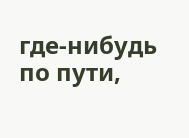где-нибудь по пути,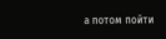а потом пойти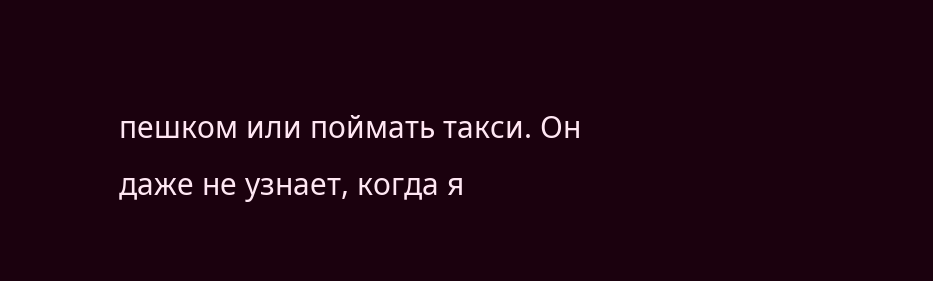пешком или поймать такси. Он даже не узнает, когда я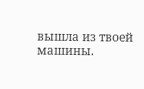вышла из твоей машины.